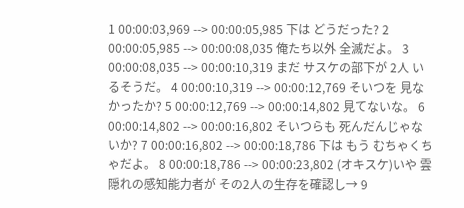1 00:00:03,969 --> 00:00:05,985 下は どうだった? 2 00:00:05,985 --> 00:00:08,035 俺たち以外 全滅だよ。 3 00:00:08,035 --> 00:00:10,319 まだ サスケの部下が 2人 いるそうだ。 4 00:00:10,319 --> 00:00:12,769 そいつを 見なかったか? 5 00:00:12,769 --> 00:00:14,802 見てないな。 6 00:00:14,802 --> 00:00:16,802 そいつらも 死んだんじゃないか? 7 00:00:16,802 --> 00:00:18,786 下は もう むちゃくちゃだよ。 8 00:00:18,786 --> 00:00:23,802 (オキスケ)いや 雲隠れの感知能力者が その2人の生存を確認し→ 9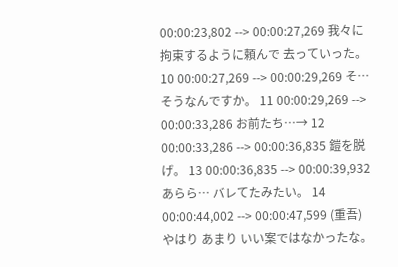00:00:23,802 --> 00:00:27,269 我々に 拘束するように頼んで 去っていった。 10 00:00:27,269 --> 00:00:29,269 そ… そうなんですか。 11 00:00:29,269 --> 00:00:33,286 お前たち…→ 12 00:00:33,286 --> 00:00:36,835 鎧を脱げ。 13 00:00:36,835 --> 00:00:39,932 あらら… バレてたみたい。 14 00:00:44,002 --> 00:00:47,599 (重吾)やはり あまり いい案ではなかったな。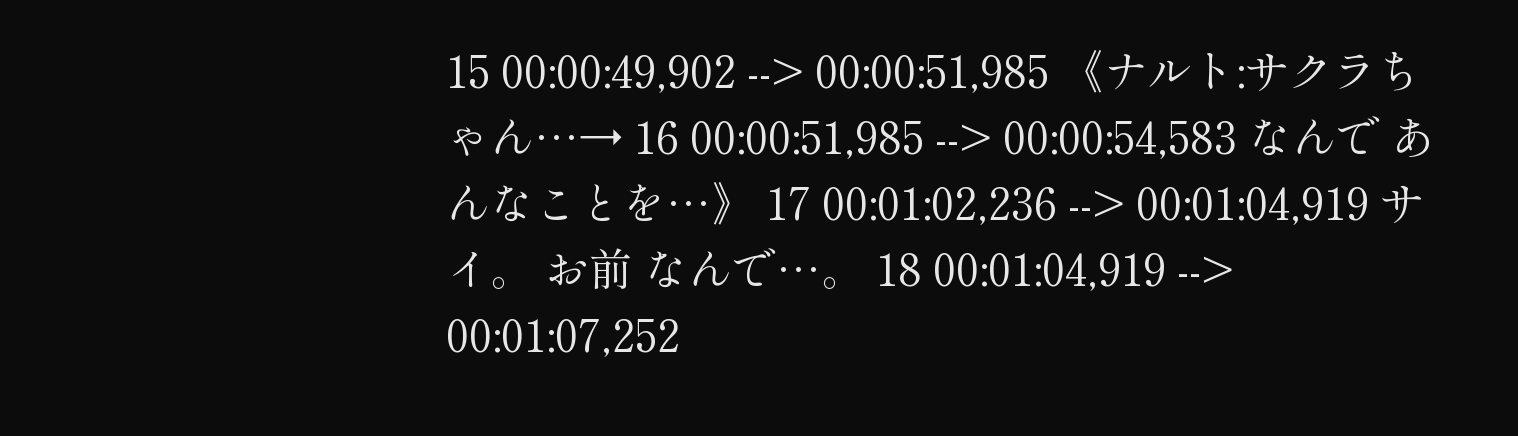15 00:00:49,902 --> 00:00:51,985 《ナルト:サクラちゃん…→ 16 00:00:51,985 --> 00:00:54,583 なんで あんなことを…》 17 00:01:02,236 --> 00:01:04,919 サイ。 お前 なんで…。 18 00:01:04,919 --> 00:01:07,252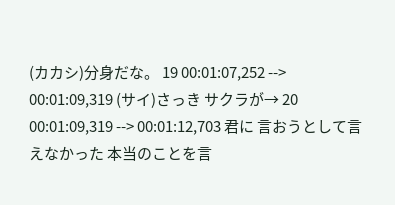(カカシ)分身だな。 19 00:01:07,252 --> 00:01:09,319 (サイ)さっき サクラが→ 20 00:01:09,319 --> 00:01:12,703 君に 言おうとして言えなかった 本当のことを言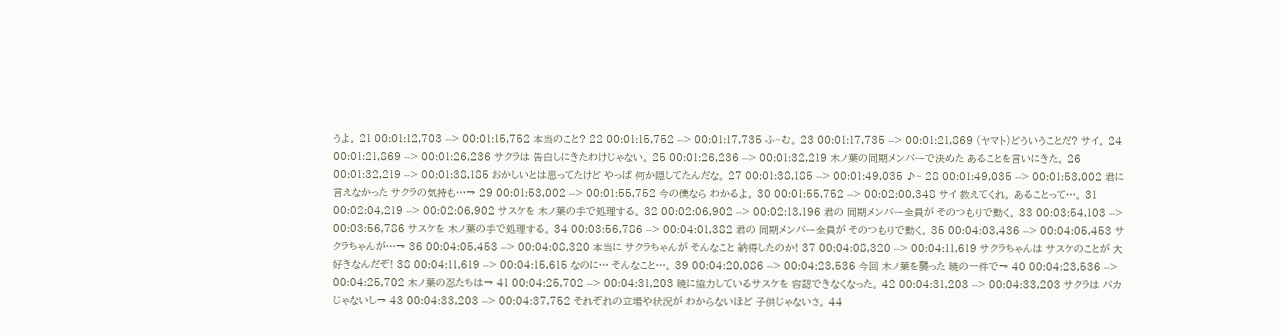うよ。 21 00:01:12,703 --> 00:01:15,752 本当のこと? 22 00:01:15,752 --> 00:01:17,735 ふ~む。 23 00:01:17,735 --> 00:01:21,869 (ヤマト)どういうことだ? サイ。 24 00:01:21,869 --> 00:01:26,236 サクラは 告白しにきたわけじゃない。 25 00:01:26,236 --> 00:01:32,219 木ノ葉の同期メンバーで決めた あることを言いにきた。 26 00:01:32,219 --> 00:01:38,185 おかしいとは思ってたけど やっぱ 何か隠してたんだな。 27 00:01:38,185 --> 00:01:49,035 ♪~ 28 00:01:49,035 --> 00:01:53,002 君に言えなかった サクラの気持も…→ 29 00:01:53,002 --> 00:01:55,752 今の僕なら わかるよ。 30 00:01:55,752 --> 00:02:00,348 サイ 教えてくれ。 あることって…。 31 00:02:04,219 --> 00:02:06,902 サスケを 木ノ葉の手で処理する。 32 00:02:06,902 --> 00:02:13,196 君の 同期メンバー全員が そのつもりで動く。 33 00:03:54,103 --> 00:03:56,786 サスケを 木ノ葉の手で処理する。 34 00:03:56,786 --> 00:04:01,382 君の 同期メンバー全員が そのつもりで動く。 35 00:04:03,436 --> 00:04:05,453 サクラちゃんが…→ 36 00:04:05,453 --> 00:04:08,320 本当に サクラちゃんが そんなこと 納得したのか! 37 00:04:08,320 --> 00:04:11,619 サクラちゃんは サスケのことが 大好きなんだぞ! 38 00:04:11,619 --> 00:04:15,615 なのに… そんなこと…。 39 00:04:20,086 --> 00:04:23,536 今回 木ノ葉を襲った 暁の一件で→ 40 00:04:23,536 --> 00:04:25,702 木ノ葉の忍たちは→ 41 00:04:25,702 --> 00:04:31,203 暁に協力しているサスケを 容認できなくなった。 42 00:04:31,203 --> 00:04:33,203 サクラは バカじゃないし→ 43 00:04:33,203 --> 00:04:37,752 それぞれの立場や状況が わからないほど 子供じゃないさ。 44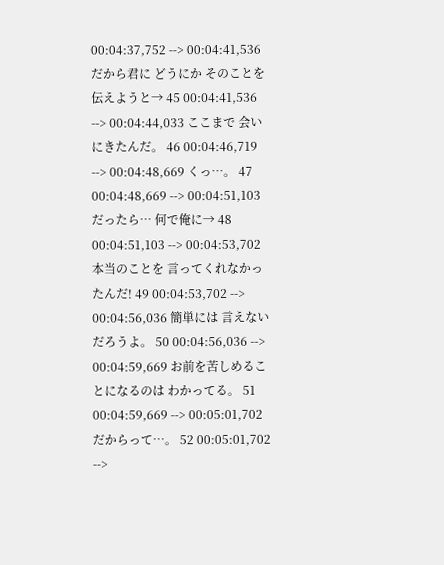00:04:37,752 --> 00:04:41,536 だから君に どうにか そのことを伝えようと→ 45 00:04:41,536 --> 00:04:44,033 ここまで 会いにきたんだ。 46 00:04:46,719 --> 00:04:48,669 くっ…。 47 00:04:48,669 --> 00:04:51,103 だったら… 何で俺に→ 48 00:04:51,103 --> 00:04:53,702 本当のことを 言ってくれなかったんだ! 49 00:04:53,702 --> 00:04:56,036 簡単には 言えないだろうよ。 50 00:04:56,036 --> 00:04:59,669 お前を苦しめることになるのは わかってる。 51 00:04:59,669 --> 00:05:01,702 だからって…。 52 00:05:01,702 -->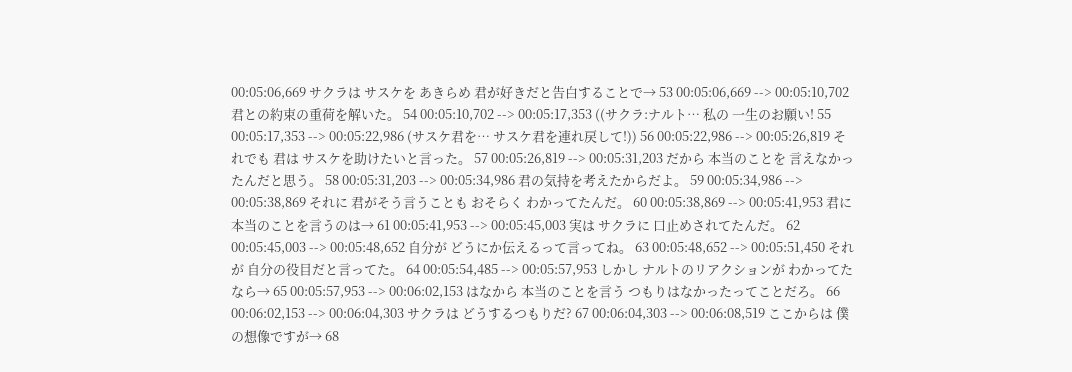00:05:06,669 サクラは サスケを あきらめ 君が好きだと告白することで→ 53 00:05:06,669 --> 00:05:10,702 君との約束の重荷を解いた。 54 00:05:10,702 --> 00:05:17,353 ((サクラ:ナルト… 私の 一生のお願い! 55 00:05:17,353 --> 00:05:22,986 (サスケ君を… サスケ君を連れ戻して!)) 56 00:05:22,986 --> 00:05:26,819 それでも 君は サスケを助けたいと言った。 57 00:05:26,819 --> 00:05:31,203 だから 本当のことを 言えなかったんだと思う。 58 00:05:31,203 --> 00:05:34,986 君の気持を考えたからだよ。 59 00:05:34,986 --> 00:05:38,869 それに 君がそう言うことも おそらく わかってたんだ。 60 00:05:38,869 --> 00:05:41,953 君に本当のことを言うのは→ 61 00:05:41,953 --> 00:05:45,003 実は サクラに 口止めされてたんだ。 62 00:05:45,003 --> 00:05:48,652 自分が どうにか伝えるって言ってね。 63 00:05:48,652 --> 00:05:51,450 それが 自分の役目だと言ってた。 64 00:05:54,485 --> 00:05:57,953 しかし ナルトのリアクションが わかってたなら→ 65 00:05:57,953 --> 00:06:02,153 はなから 本当のことを言う つもりはなかったってことだろ。 66 00:06:02,153 --> 00:06:04,303 サクラは どうするつもりだ? 67 00:06:04,303 --> 00:06:08,519 ここからは 僕の想像ですが→ 68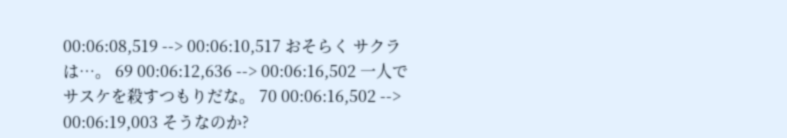00:06:08,519 --> 00:06:10,517 おそらく サクラは…。 69 00:06:12,636 --> 00:06:16,502 一人で サスケを殺すつもりだな。 70 00:06:16,502 --> 00:06:19,003 そうなのか?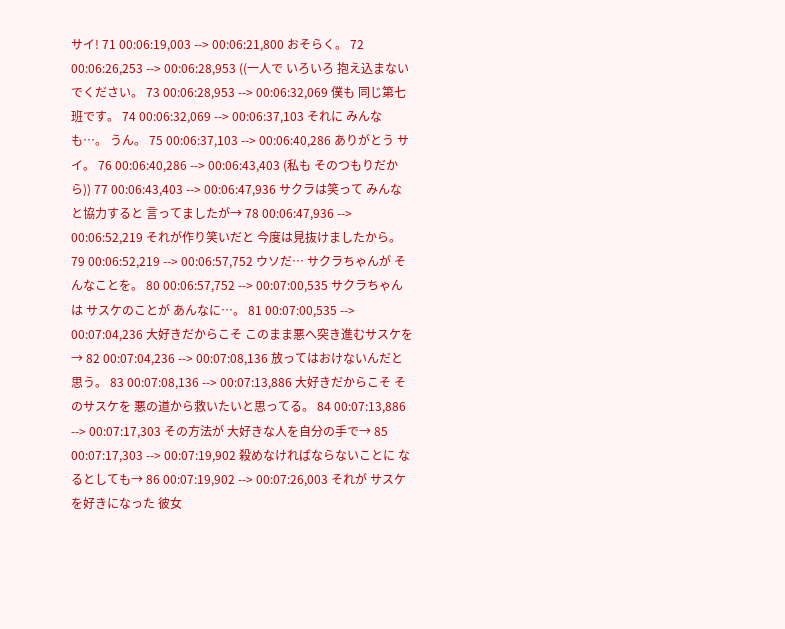サイ! 71 00:06:19,003 --> 00:06:21,800 おそらく。 72 00:06:26,253 --> 00:06:28,953 ((一人で いろいろ 抱え込まないでください。 73 00:06:28,953 --> 00:06:32,069 僕も 同じ第七班です。 74 00:06:32,069 --> 00:06:37,103 それに みんなも…。 うん。 75 00:06:37,103 --> 00:06:40,286 ありがとう サイ。 76 00:06:40,286 --> 00:06:43,403 (私も そのつもりだから)) 77 00:06:43,403 --> 00:06:47,936 サクラは笑って みんなと協力すると 言ってましたが→ 78 00:06:47,936 --> 00:06:52,219 それが作り笑いだと 今度は見抜けましたから。 79 00:06:52,219 --> 00:06:57,752 ウソだ… サクラちゃんが そんなことを。 80 00:06:57,752 --> 00:07:00,535 サクラちゃんは サスケのことが あんなに…。 81 00:07:00,535 --> 00:07:04,236 大好きだからこそ このまま悪へ突き進むサスケを→ 82 00:07:04,236 --> 00:07:08,136 放ってはおけないんだと思う。 83 00:07:08,136 --> 00:07:13,886 大好きだからこそ そのサスケを 悪の道から救いたいと思ってる。 84 00:07:13,886 --> 00:07:17,303 その方法が 大好きな人を自分の手で→ 85 00:07:17,303 --> 00:07:19,902 殺めなければならないことに なるとしても→ 86 00:07:19,902 --> 00:07:26,003 それが サスケを好きになった 彼女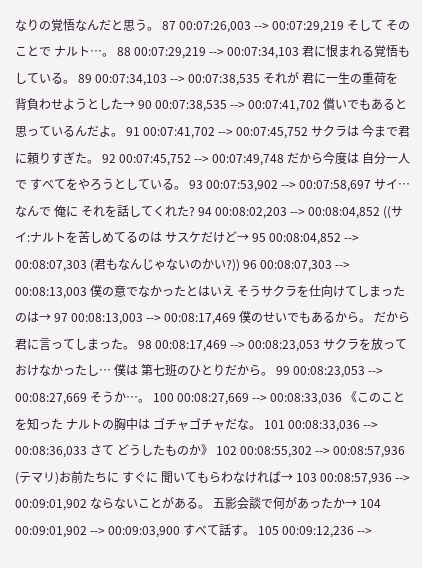なりの覚悟なんだと思う。 87 00:07:26,003 --> 00:07:29,219 そして そのことで ナルト…。 88 00:07:29,219 --> 00:07:34,103 君に恨まれる覚悟もしている。 89 00:07:34,103 --> 00:07:38,535 それが 君に一生の重荷を 背負わせようとした→ 90 00:07:38,535 --> 00:07:41,702 償いでもあると思っているんだよ。 91 00:07:41,702 --> 00:07:45,752 サクラは 今まで君に頼りすぎた。 92 00:07:45,752 --> 00:07:49,748 だから今度は 自分一人で すべてをやろうとしている。 93 00:07:53,902 --> 00:07:58,697 サイ… なんで 俺に それを話してくれた? 94 00:08:02,203 --> 00:08:04,852 ((サイ:ナルトを苦しめてるのは サスケだけど→ 95 00:08:04,852 --> 00:08:07,303 (君もなんじゃないのかい?)) 96 00:08:07,303 --> 00:08:13,003 僕の意でなかったとはいえ そうサクラを仕向けてしまったのは→ 97 00:08:13,003 --> 00:08:17,469 僕のせいでもあるから。 だから 君に言ってしまった。 98 00:08:17,469 --> 00:08:23,053 サクラを放っておけなかったし… 僕は 第七班のひとりだから。 99 00:08:23,053 --> 00:08:27,669 そうか…。 100 00:08:27,669 --> 00:08:33,036 《このことを知った ナルトの胸中は ゴチャゴチャだな。 101 00:08:33,036 --> 00:08:36,033 さて どうしたものか》 102 00:08:55,302 --> 00:08:57,936 (テマリ)お前たちに すぐに 聞いてもらわなければ→ 103 00:08:57,936 --> 00:09:01,902 ならないことがある。 五影会談で何があったか→ 104 00:09:01,902 --> 00:09:03,900 すべて話す。 105 00:09:12,236 -->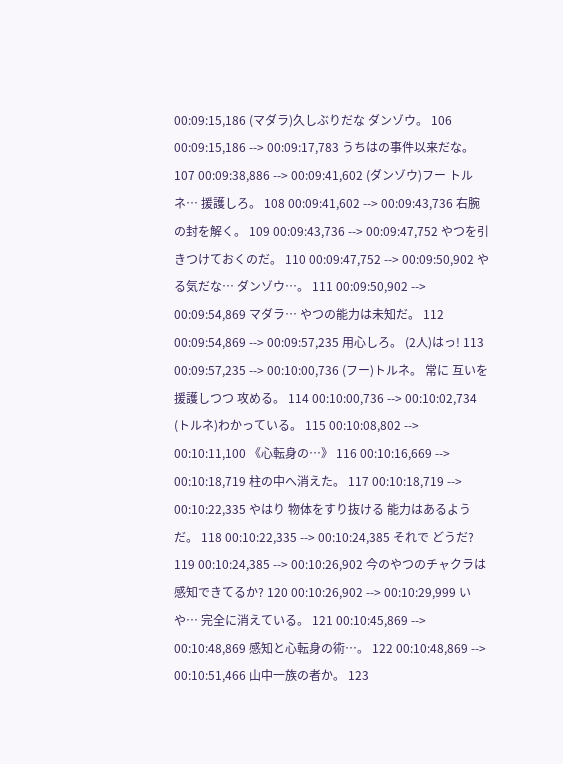00:09:15,186 (マダラ)久しぶりだな ダンゾウ。 106 00:09:15,186 --> 00:09:17,783 うちはの事件以来だな。 107 00:09:38,886 --> 00:09:41,602 (ダンゾウ)フー トルネ… 援護しろ。 108 00:09:41,602 --> 00:09:43,736 右腕の封を解く。 109 00:09:43,736 --> 00:09:47,752 やつを引きつけておくのだ。 110 00:09:47,752 --> 00:09:50,902 やる気だな… ダンゾウ…。 111 00:09:50,902 --> 00:09:54,869 マダラ… やつの能力は未知だ。 112 00:09:54,869 --> 00:09:57,235 用心しろ。 (2人)はっ! 113 00:09:57,235 --> 00:10:00,736 (フー)トルネ。 常に 互いを援護しつつ 攻める。 114 00:10:00,736 --> 00:10:02,734 (トルネ)わかっている。 115 00:10:08,802 --> 00:10:11,100 《心転身の…》 116 00:10:16,669 --> 00:10:18,719 柱の中へ消えた。 117 00:10:18,719 --> 00:10:22,335 やはり 物体をすり抜ける 能力はあるようだ。 118 00:10:22,335 --> 00:10:24,385 それで どうだ? 119 00:10:24,385 --> 00:10:26,902 今のやつのチャクラは 感知できてるか? 120 00:10:26,902 --> 00:10:29,999 いや… 完全に消えている。 121 00:10:45,869 --> 00:10:48,869 感知と心転身の術…。 122 00:10:48,869 --> 00:10:51,466 山中一族の者か。 123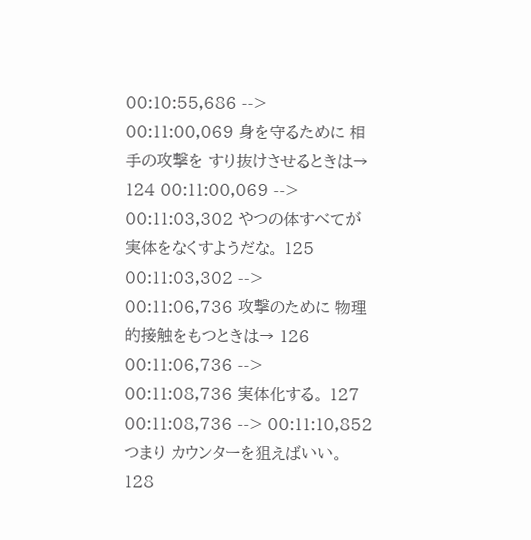00:10:55,686 --> 00:11:00,069 身を守るために 相手の攻撃を すり抜けさせるときは→ 124 00:11:00,069 --> 00:11:03,302 やつの体すべてが 実体をなくすようだな。 125 00:11:03,302 --> 00:11:06,736 攻撃のために 物理的接触をもつときは→ 126 00:11:06,736 --> 00:11:08,736 実体化する。 127 00:11:08,736 --> 00:11:10,852 つまり カウンターを狙えばいい。 128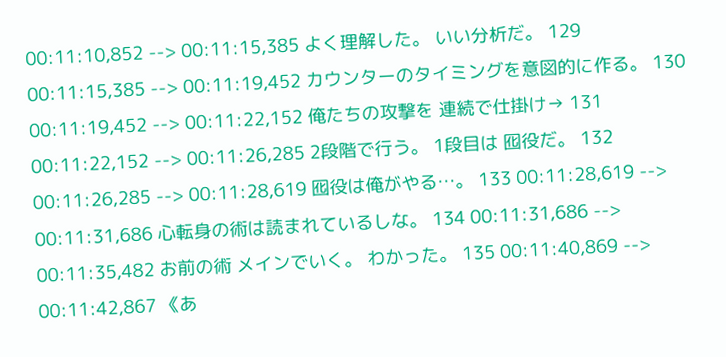00:11:10,852 --> 00:11:15,385 よく理解した。 いい分析だ。 129 00:11:15,385 --> 00:11:19,452 カウンターのタイミングを意図的に作る。 130 00:11:19,452 --> 00:11:22,152 俺たちの攻撃を 連続で仕掛け→ 131 00:11:22,152 --> 00:11:26,285 2段階で行う。 1段目は 囮役だ。 132 00:11:26,285 --> 00:11:28,619 囮役は俺がやる…。 133 00:11:28,619 --> 00:11:31,686 心転身の術は読まれているしな。 134 00:11:31,686 --> 00:11:35,482 お前の術 メインでいく。 わかった。 135 00:11:40,869 --> 00:11:42,867 《あ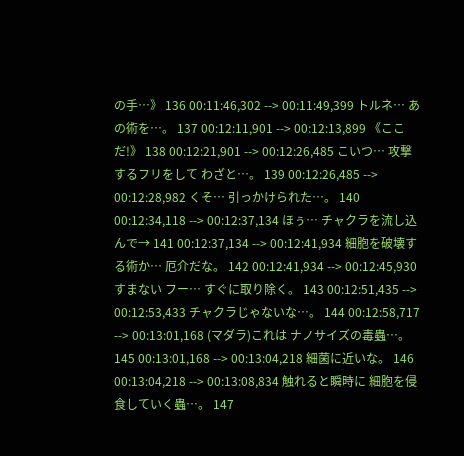の手…》 136 00:11:46,302 --> 00:11:49,399 トルネ… あの術を…。 137 00:12:11,901 --> 00:12:13,899 《ここだ!》 138 00:12:21,901 --> 00:12:26,485 こいつ… 攻撃するフリをして わざと…。 139 00:12:26,485 --> 00:12:28,982 くそ… 引っかけられた…。 140 00:12:34,118 --> 00:12:37,134 ほぅ… チャクラを流し込んで→ 141 00:12:37,134 --> 00:12:41,934 細胞を破壊する術か… 厄介だな。 142 00:12:41,934 --> 00:12:45,930 すまない フー… すぐに取り除く。 143 00:12:51,435 --> 00:12:53,433 チャクラじゃないな…。 144 00:12:58,717 --> 00:13:01,168 (マダラ)これは ナノサイズの毒蟲…。 145 00:13:01,168 --> 00:13:04,218 細菌に近いな。 146 00:13:04,218 --> 00:13:08,834 触れると瞬時に 細胞を侵食していく蟲…。 147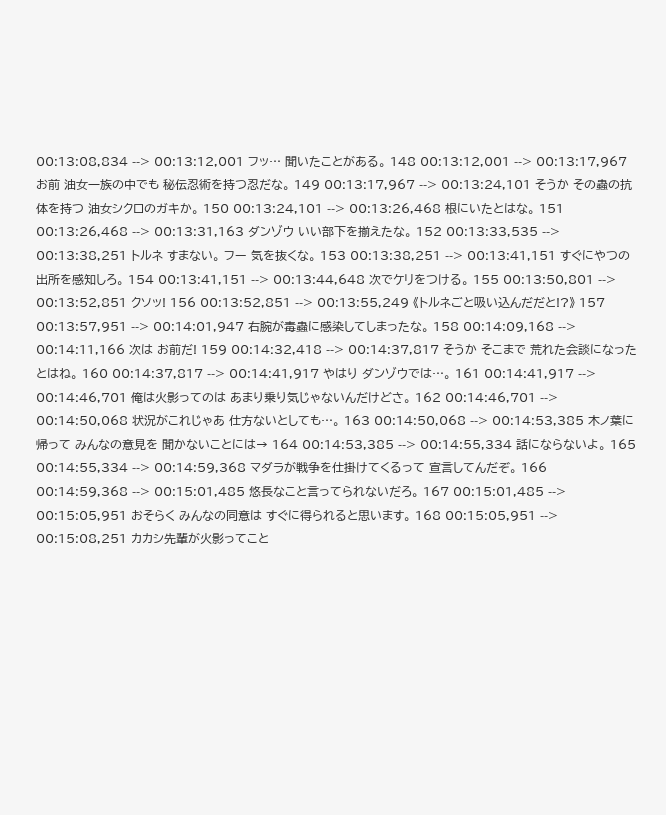00:13:08,834 --> 00:13:12,001 フッ… 聞いたことがある。 148 00:13:12,001 --> 00:13:17,967 お前 油女一族の中でも 秘伝忍術を持つ忍だな。 149 00:13:17,967 --> 00:13:24,101 そうか その蟲の抗体を持つ 油女シクロのガキか。 150 00:13:24,101 --> 00:13:26,468 根にいたとはな。 151 00:13:26,468 --> 00:13:31,163 ダンゾウ いい部下を揃えたな。 152 00:13:33,535 --> 00:13:38,251 トルネ すまない。 フー 気を抜くな。 153 00:13:38,251 --> 00:13:41,151 すぐにやつの出所を感知しろ。 154 00:13:41,151 --> 00:13:44,648 次でケリをつける。 155 00:13:50,801 --> 00:13:52,851 クソッ! 156 00:13:52,851 --> 00:13:55,249 《トルネごと吸い込んだだと!?》 157 00:13:57,951 --> 00:14:01,947 右腕が毒蟲に感染してしまったな。 158 00:14:09,168 --> 00:14:11,166 次は お前だ! 159 00:14:32,418 --> 00:14:37,817 そうか そこまで 荒れた会談になったとはね。 160 00:14:37,817 --> 00:14:41,917 やはり ダンゾウでは…。 161 00:14:41,917 --> 00:14:46,701 俺は火影ってのは あまり乗り気じゃないんだけどさ。 162 00:14:46,701 --> 00:14:50,068 状況がこれじゃあ 仕方ないとしても…。 163 00:14:50,068 --> 00:14:53,385 木ノ葉に帰って みんなの意見を 聞かないことには→ 164 00:14:53,385 --> 00:14:55,334 話にならないよ。 165 00:14:55,334 --> 00:14:59,368 マダラが戦争を仕掛けてくるって 宣言してんだぞ。 166 00:14:59,368 --> 00:15:01,485 悠長なこと言ってられないだろ。 167 00:15:01,485 --> 00:15:05,951 おそらく みんなの同意は すぐに得られると思います。 168 00:15:05,951 --> 00:15:08,251 カカシ先輩が火影ってこと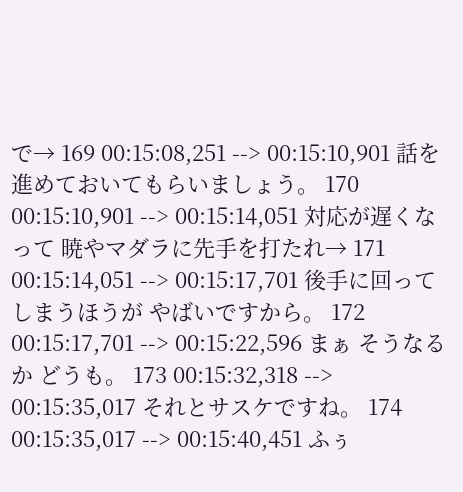で→ 169 00:15:08,251 --> 00:15:10,901 話を進めておいてもらいましょう。 170 00:15:10,901 --> 00:15:14,051 対応が遅くなって 暁やマダラに先手を打たれ→ 171 00:15:14,051 --> 00:15:17,701 後手に回ってしまうほうが やばいですから。 172 00:15:17,701 --> 00:15:22,596 まぁ そうなるか どうも。 173 00:15:32,318 --> 00:15:35,017 それとサスケですね。 174 00:15:35,017 --> 00:15:40,451 ふぅ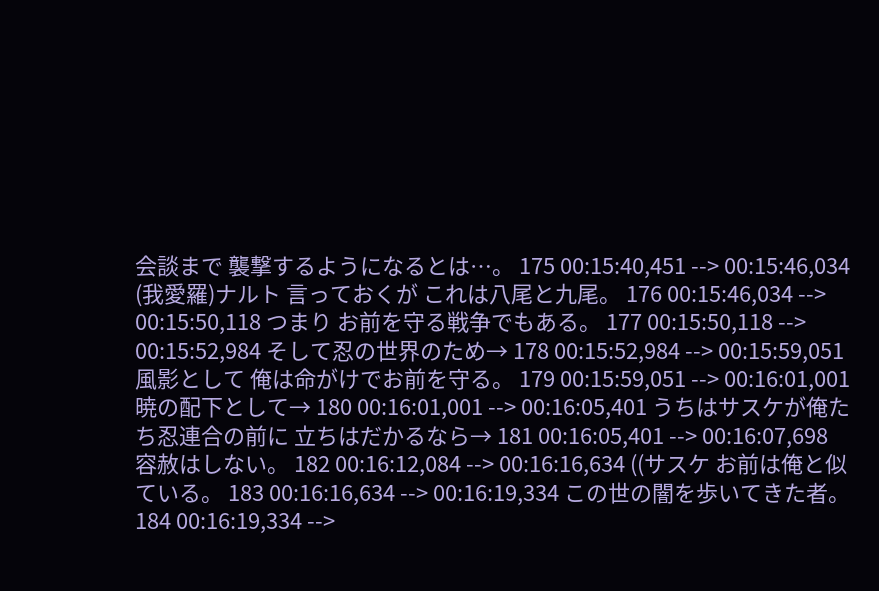会談まで 襲撃するようになるとは…。 175 00:15:40,451 --> 00:15:46,034 (我愛羅)ナルト 言っておくが これは八尾と九尾。 176 00:15:46,034 --> 00:15:50,118 つまり お前を守る戦争でもある。 177 00:15:50,118 --> 00:15:52,984 そして忍の世界のため→ 178 00:15:52,984 --> 00:15:59,051 風影として 俺は命がけでお前を守る。 179 00:15:59,051 --> 00:16:01,001 暁の配下として→ 180 00:16:01,001 --> 00:16:05,401 うちはサスケが俺たち忍連合の前に 立ちはだかるなら→ 181 00:16:05,401 --> 00:16:07,698 容赦はしない。 182 00:16:12,084 --> 00:16:16,634 ((サスケ お前は俺と似ている。 183 00:16:16,634 --> 00:16:19,334 この世の闇を歩いてきた者。 184 00:16:19,334 -->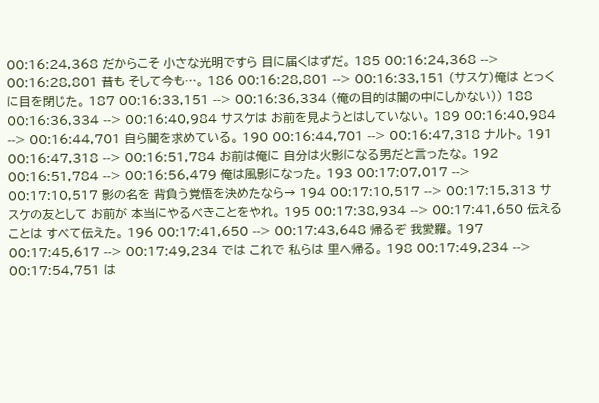00:16:24,368 だからこそ 小さな光明ですら 目に届くはずだ。 185 00:16:24,368 --> 00:16:28,801 昔も そして今も…。 186 00:16:28,801 --> 00:16:33,151 (サスケ)俺は とっくに目を閉じた。 187 00:16:33,151 --> 00:16:36,334 (俺の目的は闇の中にしかない)) 188 00:16:36,334 --> 00:16:40,984 サスケは お前を見ようとはしていない。 189 00:16:40,984 --> 00:16:44,701 自ら闇を求めている。 190 00:16:44,701 --> 00:16:47,318 ナルト。 191 00:16:47,318 --> 00:16:51,784 お前は俺に 自分は火影になる男だと言ったな。 192 00:16:51,784 --> 00:16:56,479 俺は風影になった。 193 00:17:07,017 --> 00:17:10,517 影の名を 背負う覚悟を決めたなら→ 194 00:17:10,517 --> 00:17:15,313 サスケの友として お前が 本当にやるべきことをやれ。 195 00:17:38,934 --> 00:17:41,650 伝えることは すべて伝えた。 196 00:17:41,650 --> 00:17:43,648 帰るぞ 我愛羅。 197 00:17:45,617 --> 00:17:49,234 では これで 私らは 里へ帰る。 198 00:17:49,234 --> 00:17:54,751 は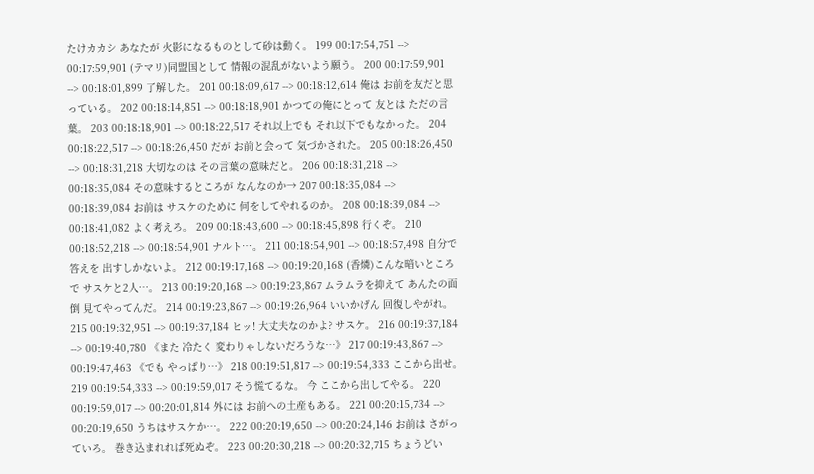たけカカシ あなたが 火影になるものとして砂は動く。 199 00:17:54,751 --> 00:17:59,901 (テマリ)同盟国として 情報の混乱がないよう願う。 200 00:17:59,901 --> 00:18:01,899 了解した。 201 00:18:09,617 --> 00:18:12,614 俺は お前を友だと思っている。 202 00:18:14,851 --> 00:18:18,901 かつての俺にとって 友とは ただの言葉。 203 00:18:18,901 --> 00:18:22,517 それ以上でも それ以下でもなかった。 204 00:18:22,517 --> 00:18:26,450 だが お前と会って 気づかされた。 205 00:18:26,450 --> 00:18:31,218 大切なのは その言葉の意味だと。 206 00:18:31,218 --> 00:18:35,084 その意味するところが なんなのか→ 207 00:18:35,084 --> 00:18:39,084 お前は サスケのために 何をしてやれるのか。 208 00:18:39,084 --> 00:18:41,082 よく考えろ。 209 00:18:43,600 --> 00:18:45,898 行くぞ。 210 00:18:52,218 --> 00:18:54,901 ナルト…。 211 00:18:54,901 --> 00:18:57,498 自分で答えを 出すしかないよ。 212 00:19:17,168 --> 00:19:20,168 (香燐)こんな暗いところで サスケと2人…。 213 00:19:20,168 --> 00:19:23,867 ムラムラを抑えて あんたの面倒 見てやってんだ。 214 00:19:23,867 --> 00:19:26,964 いいかげん 回復しやがれ。 215 00:19:32,951 --> 00:19:37,184 ヒッ! 大丈夫なのかよ? サスケ。 216 00:19:37,184 --> 00:19:40,780 《また 冷たく 変わりゃしないだろうな…》 217 00:19:43,867 --> 00:19:47,463 《でも やっぱり…》 218 00:19:51,817 --> 00:19:54,333 ここから出せ。 219 00:19:54,333 --> 00:19:59,017 そう慌てるな。 今 ここから出してやる。 220 00:19:59,017 --> 00:20:01,814 外には お前への土産もある。 221 00:20:15,734 --> 00:20:19,650 うちはサスケか…。 222 00:20:19,650 --> 00:20:24,146 お前は さがっていろ。 巻き込まれれば死ぬぞ。 223 00:20:30,218 --> 00:20:32,715 ちょうどい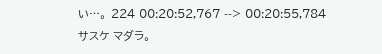い…。 224 00:20:52,767 --> 00:20:55,784 サスケ マダラ。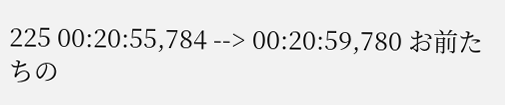225 00:20:55,784 --> 00:20:59,780 お前たちの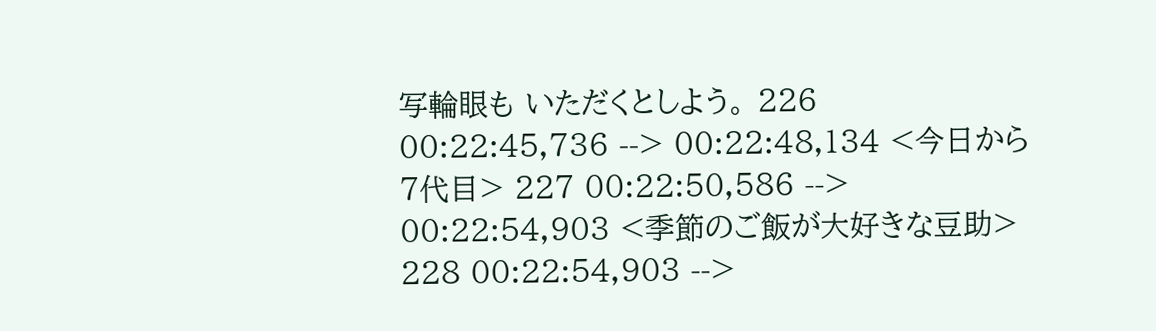写輪眼も いただくとしよう。 226 00:22:45,736 --> 00:22:48,134 <今日から7代目> 227 00:22:50,586 --> 00:22:54,903 <季節のご飯が大好きな豆助> 228 00:22:54,903 -->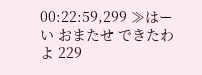00:22:59,299 ≫はーい おまたせ できたわよ 229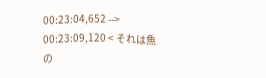00:23:04,652 --> 00:23:09,120 < それは魚の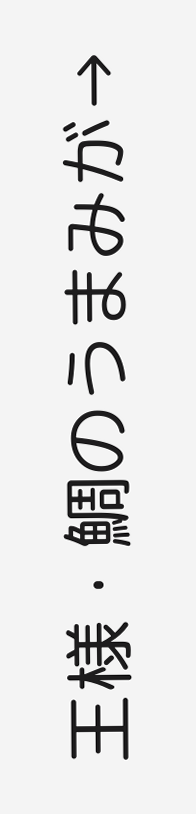王様・鯛のうまみが→